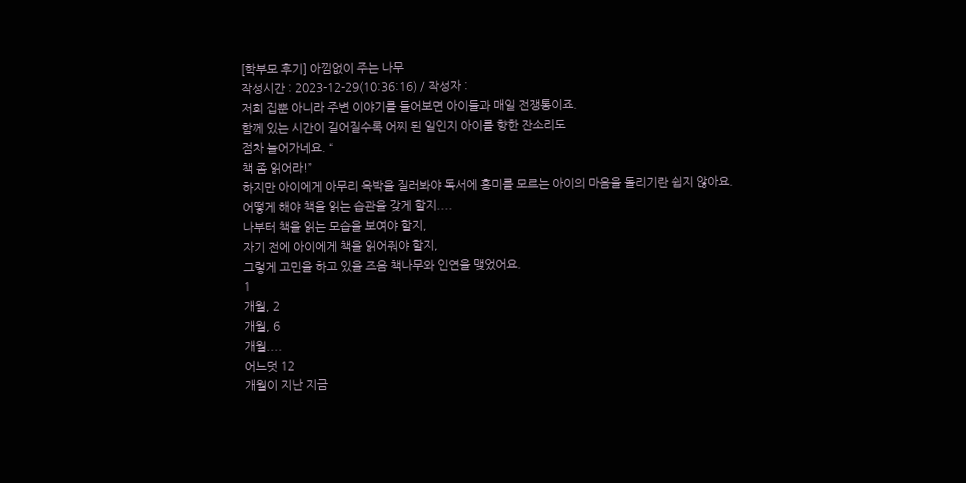[학부모 후기] 아낌없이 주는 나무
작성시간 : 2023-12-29(10:36:16) / 작성자 :
저희 집뿐 아니라 주변 이야기를 들어보면 아이들과 매일 전쟁통이죠.
함께 있는 시간이 길어질수록 어찌 된 일인지 아이를 향한 잔소리도
점차 늘어가네요. “
책 좀 읽어라!”
하지만 아이에게 아무리 윽박을 질러봐야 독서에 흥미를 모르는 아이의 마음을 돌리기란 쉽지 않아요.
어떻게 해야 책을 읽는 습관을 갖게 할지....
나부터 책을 읽는 모습을 보여야 할지,
자기 전에 아이에게 책을 읽어줘야 할지,
그렇게 고민을 하고 있을 즈음 책나무와 인연을 맺었어요.
1
개월, 2
개월, 6
개월....
어느덧 12
개월이 지난 지금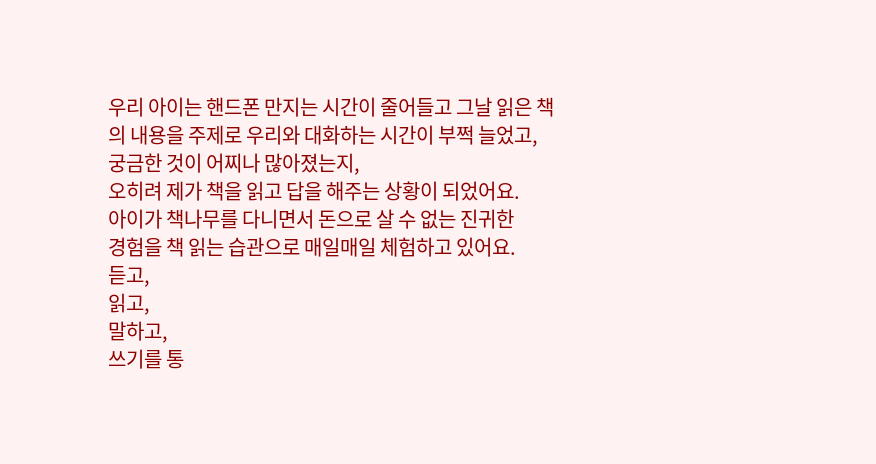우리 아이는 핸드폰 만지는 시간이 줄어들고 그날 읽은 책의 내용을 주제로 우리와 대화하는 시간이 부쩍 늘었고,
궁금한 것이 어찌나 많아졌는지,
오히려 제가 책을 읽고 답을 해주는 상황이 되었어요.
아이가 책나무를 다니면서 돈으로 살 수 없는 진귀한
경험을 책 읽는 습관으로 매일매일 체험하고 있어요.
듣고,
읽고,
말하고,
쓰기를 통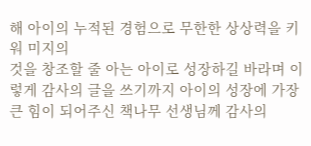해 아이의 누적된 경험으로 무한한 상상력을 키워 미지의
것을 창조할 줄 아는 아이로 성장하길 바라며 이렇게 감사의 글을 쓰기까지 아이의 성장에 가장 큰 힘이 되어주신 책나무 선생님께 감사의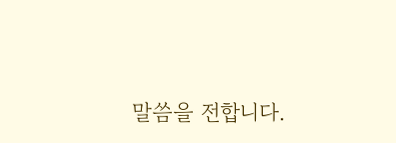말씀을 전합니다.